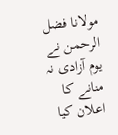مولانا فضل الرحمن نے یوم آزادی نہ منانے کا اعلان کیا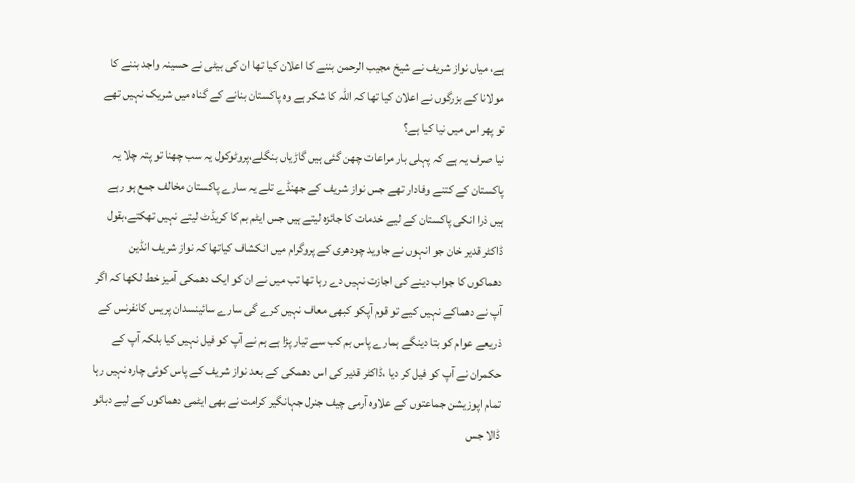ہے، میاں نواز شریف نے شیخ مجیب الرحمن بننے کا اعلان کیا تھا ان کی بیٹی نے حسینہ واجد بننے کا مولانا کے بزرگوں نے اعلان کیا تھا کہ اللہ کا شکر ہے وہ پاکستان بنانے کے گناہ میں شریک نہیں تھے تو پھر اس میں نیا کیا ہے؟
نیا صرف یہ ہے کہ پہلی بار مراعات چھن گئی ہیں گاڑیاں بنگلے،پروٹوکول یہ سب چھنا تو پتہ چلا یہ پاکستان کے کتنے وفادار تھے جس نواز شریف کے جھنڈے تلے یہ سارے پاکستان مخالف جمع ہو رہے ہیں ذرا انکی پاکستان کے لیے خدمات کا جائزہ لیتے ہیں جس ایٹم بم کا کریڈٹ لیتے نہیں تھکتے،بقول ڈاکٹر قدیر خان جو انہوں نے جاوید چودھری کے پروگرام میں انکشاف کیاتھا کہ نواز شریف انڈین دھماکوں کا جواب دینے کی اجازت نہیں دے رہا تھا تب میں نے ان کو ایک دھمکی آمیز خط لکھا کہ اگر آپ نے دھماکے نہیں کیے تو قوم آپکو کبھی معاف نہیں کرے گی سارے سائینسدان پریس کانفرنس کے ذریعے عوام کو بتا دینگے ہمارے پاس بم کب سے تیار پڑا ہے ہم نے آپ کو فیل نہیں کیا بلکہ آپ کے حکمران نے آپ کو فیل کر دیا ،ڈاکٹر قدیر کی اس دھمکی کے بعد نواز شریف کے پاس کوئی چارہ نہیں رہا تمام اپوزیشن جماعتوں کے علاوہ آرمی چیف جنرل جہانگیر کرامت نے بھی ایٹمی دھماکوں کے لیے دبائو ڈالا جس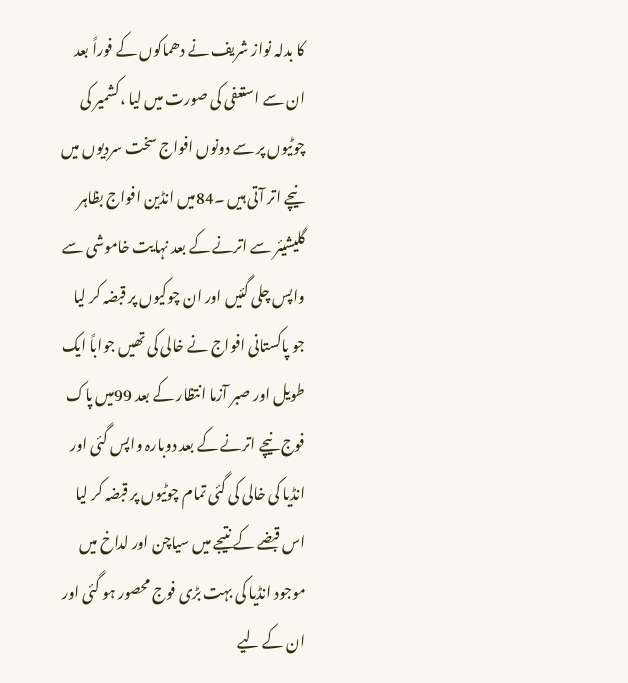کا بدلہ نواز شریف نے دھماکوں کے فوراً بعد ان سے استعفی کی صورت میں لیا ،کشمیر کی چوٹیوں پر سے دونوں افواج سخت سردیوں میں نیچے اتر آتی ہیں ۔84میں انڈین افواج بظاہر گلیشیئر سے اترنے کے بعد نہایت خاموشی سے واپس چلی گئیں اور ان چوکیوں پر قبضہ کر لیا جو پاکستانی افواج نے خالی کی تھیں جواباً ایک طویل اور صبر آزما انتظار کے بعد 99میں پاک فوج نیچے اترنے کے بعد دوبارہ واپس گئی اور انڈیا کی خالی کی گئی تمام چوٹیوں پر قبضہ کر لیا اس قبضے کے نتیجے میں سیاچن اور لداخ میں موجود انڈیا کی بہت بڑی فوج محصور ہو گئی اور ان کے لیے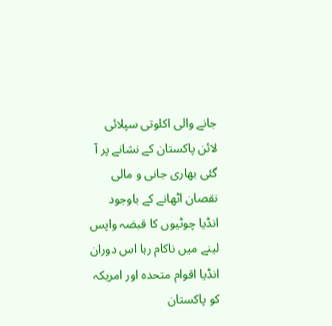جانے والی اکلوتی سپلائی لائن پاکستان کے نشانے پر آ گئی بھاری جانی و مالی نقصان اٹھانے کے باوجود انڈیا چوٹیوں کا قبضہ واپس لینے میں ناکام رہا اس دوران انڈیا اقوام متحدہ اور امریکہ کو پاکستان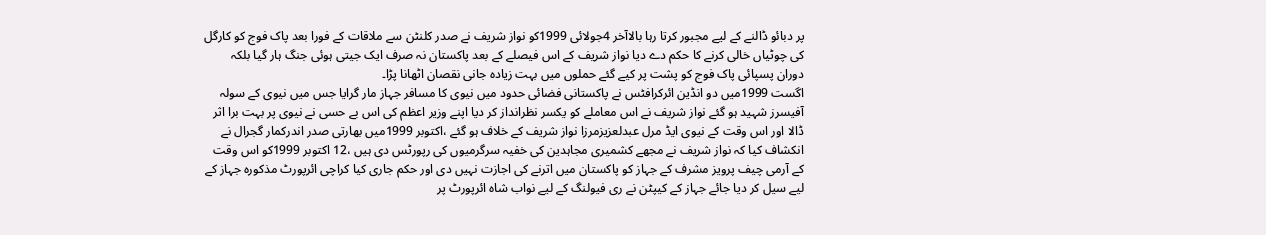پر دبائو ڈالنے کے لیے مجبور کرتا رہا بالاآخر 4جولائی 1999کو نواز شریف نے صدر کلنٹن سے ملاقات کے فورا بعد پاک فوج کو کارگل کی چوٹیاں خالی کرنے کا حکم دے دیا نواز شریف کے اس فیصلے کے بعد پاکستان نہ صرف ایک جیتی ہوئی جنگ ہار گیا بلکہ دوران پسپائی پاک فوج کو پشت پر کیے گئے حملوں میں بہت زیادہ جانی نقصان اٹھانا پڑا۔
اگست 1999میں دو انڈین ائرکرافٹس نے پاکستانی فضائی حدود میں نیوی کا مسافر جہاز مار گرایا جس میں نیوی کے سولہ آفیسرز شہید ہو گئے نواز شریف نے اس معاملے کو یکسر نظرانداز کر دیا اپنے وزیر اعظم کی اس بے حسی نے نیوی پر بہت برا اثر ڈالا اور اس وقت کے نیوی ایڈ مرل عبدلعزیزمرزا نواز شریف کے خلاف ہو گئے ،اکتوبر 1999میں بھارتی صدر اندرکمار گجرال نے انکشاف کیا کہ نواز شریف نے مجھے کشمیری مجاہدین کی خفیہ سرگرمیوں کی رپورٹس دی ہیں ،12 اکتوبر 1999کو اس وقت کے آرمی چیف پرویز مشرف کے جہاز کو پاکستان میں اترنے کی اجازت نہیں دی اور حکم جاری کیا کراچی ائرپورٹ مذکورہ جہاز کے لیے سیل کر دیا جائے جہاز کے کیپٹن نے ری فیولنگ کے لیے نواب شاہ ائرپورٹ پر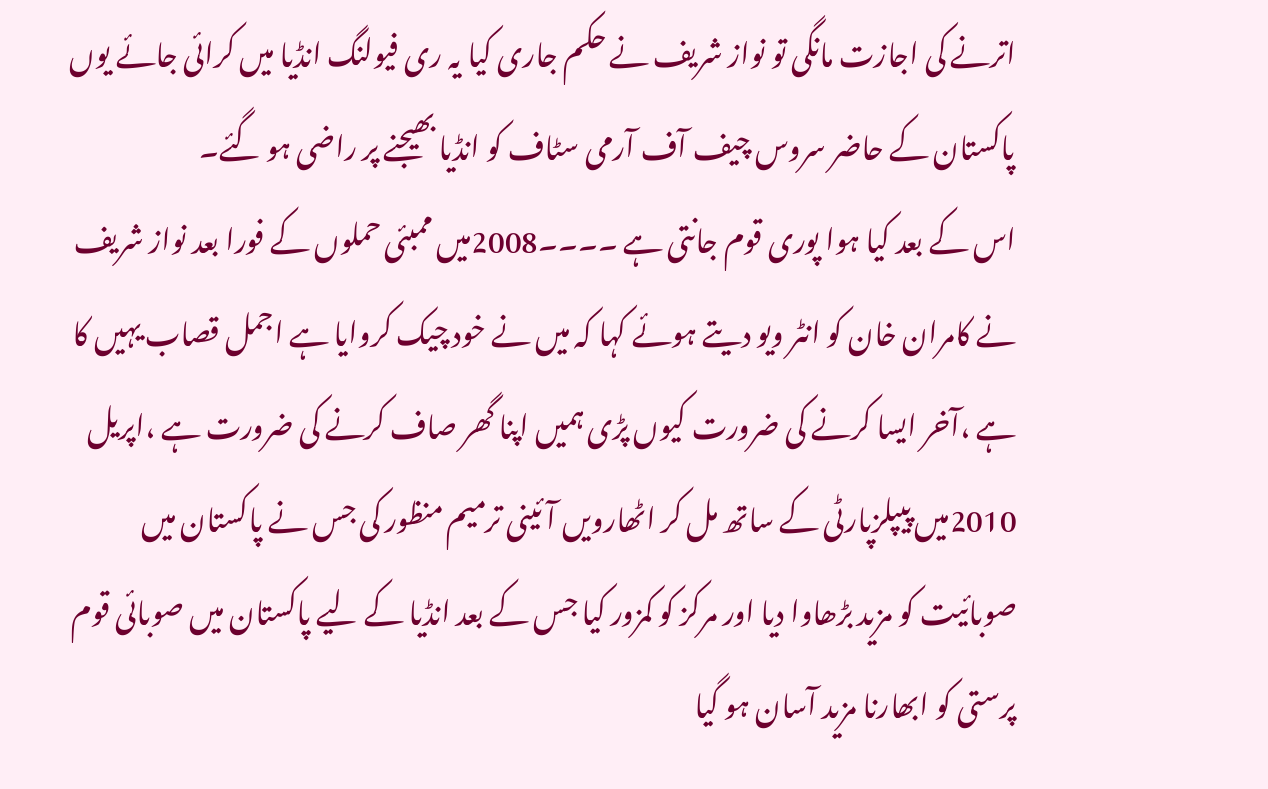اترنے کی اجازت مانگی تو نواز شریف نے حکم جاری کیا یہ ری فیولنگ انڈیا میں کرائی جائے یوں پاکستان کے حاضر سروس چیف آف آرمی سٹاف کو انڈیا بھیجنے پر راضی ہو گئے۔
اس کے بعد کیا ہوا پوری قوم جانتی ہے ۔۔۔۔2008میں ممبئی حملوں کے فورا بعد نواز شریف نے کامران خان کو انٹر ویو دیتے ہوئے کہا کہ میں نے خود چیک کروایا ہے اجمل قصاب یہیں کا ہے ،آخر ایسا کرنے کی ضرورت کیوں پڑی ہمیں اپنا گھر صاف کرنے کی ضرورت ہے ،اپریل 2010میں پیپلزپارٹی کے ساتھ مل کر اٹھارویں آئینی ترمیم منظور کی جس نے پاکستان میں صوبائیت کو مزید بڑھاوا دیا اور مرکز کو کمزور کیا جس کے بعد انڈیا کے لیے پاکستان میں صوبائی قوم پرستی کو ابھارنا مزید آسان ہو گیا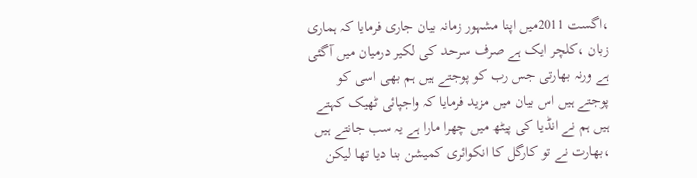،اگست 2011میں اپنا مشہور زمانہ بیان جاری فرمایا کہ ہماری زبان ،کلچر ایک ہے صرف سرحد کی لکیر درمیان میں آگئی ہے ورنہ بھارتی جس رب کو پوجتے ہیں ہم بھی اسی کو پوجتے ہیں اس بیان میں مزید فرمایا کہ واجپائی ٹھیک کہتے ہیں ہم نے انڈیا کی پیٹھ میں چھرا مارا ہے یہ سب جانتے ہیں ،بھارت نے تو کارگل کا انکوائری کمیشن بنا دیا تھا لیکن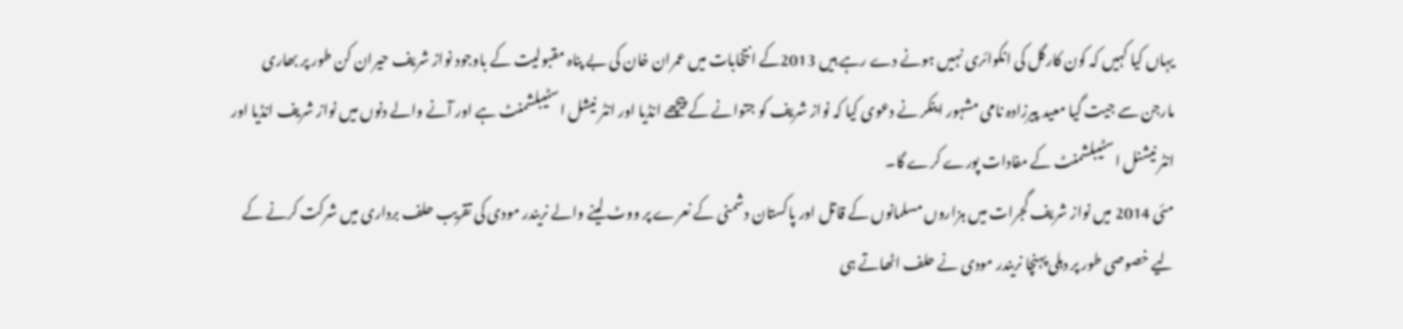یہاں کیا کہیں کہ کون کارگل کی انکوائری نہیں ہونے دے رہے ہیں 2013کے انتخابات میں عمران خان کی بے پناہ مقبولیت کے باوجود نواز شریف حیران کن طور پر بھاری مارجن سے جیت گیا معید پیرزادہ نامی مشہور اینکر نے دعوی کیا کہ نواز شریف کو جتوانے کے پیچھے انڈیا اور انٹر نیشل اسٹیبلشمنٹ ہے اور آنے والے دنوں میں نواز شریف انڈیا اور انٹر نیشنل اسٹیبلشمنٹ کے مفادات پورے کرے گا۔
مئی 2014 میں نواز شریف گجرات میں ہزاروں مسلمانوں کے قاتل اور پاکستان دشمنی کے نعرے پر ووٹ لینے والے نریندر مودی کی تقریب حلف برداری میں شرکت کرنے کے لیے خصوصی طور پر دہلی پہنچا نریندر مودی نے حلف اٹھاتے ہی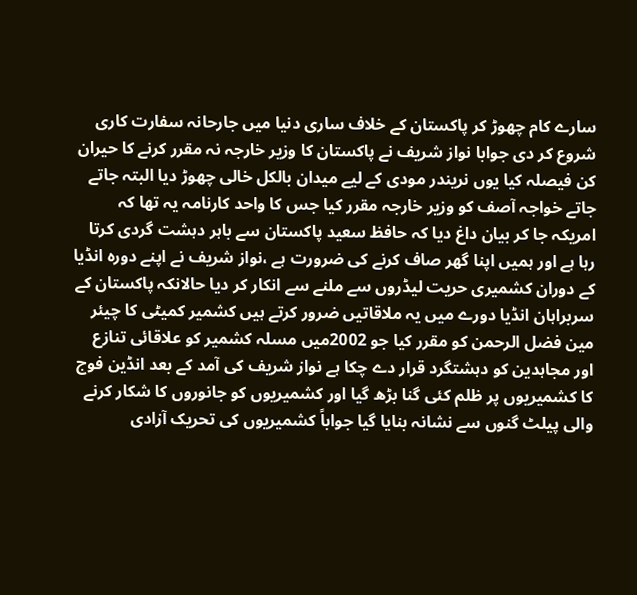سارے کام چھوڑ کر پاکستان کے خلاف ساری دنیا میں جارحانہ سفارت کاری شروع کر دی جوابا نواز شریف نے پاکستان کا وزیر خارجہ نہ مقرر کرنے کا حیران کن فیصلہ کیا یوں نریندر مودی کے لیے میدان بالکل خالی چھوڑ دیا البتہ جاتے جاتے خواجہ آصف کو وزیر خارجہ مقرر کیا جس کا واحد کارنامہ یہ تھا کہ امریکہ جا کر بیان داغ دیا کہ حافظ سعید پاکستان سے باہر دہشت گردی کرتا رہا ہے اور ہمیں اپنا گھر صاف کرنے کی ضرورت ہے ،نواز شریف نے اپنے دورہ انڈیا کے دوران کشمیری حریت لیڈروں سے ملنے سے انکار کر دیا حالانکہ پاکستان کے سربراہان انڈیا دورے میں یہ ملاقاتیں ضرور کرتے ہیں کشمیر کمیٹی کا چیئر مین فضل الرحمن کو مقرر کیا جو 2002میں مسلہ کشمیر کو علاقائی تنازع اور مجاہدین کو دہشتگرد قرار دے چکا ہے نواز شریف کی آمد کے بعد انڈین فوج کا کشمیریوں پر ظلم کئی گنا بڑھ گیا اور کشمیریوں کو جانوروں کا شکار کرنے والی پیلٹ گنوں سے نشانہ بنایا گیا جواباً کشمیریوں کی تحریک آزادی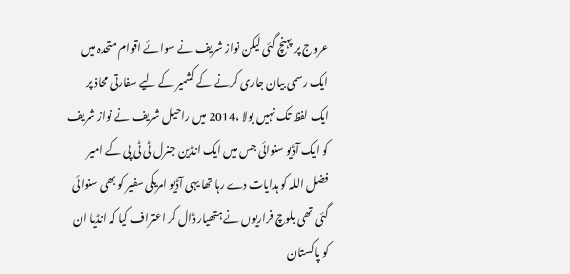عروج پر پہنچ گئی لیکن نواز شریف نے سوائے اقوام متحدہ میں ایک رسمی بیان جاری کرنے کے کشمیر کے لیے سفارتی محاذ پر ایک لفظ تک نہیں بولا ،2014 میں راحیل شریف نے نواز شریف کو ایک آڈیو سنوائی جس میں ایک انڈین جنرل ٹی ٹی پی کے امیر فضل اللہ کو ہدایات دے رہا تھا یہی آڈیو امریکی سفیر کو بھی سنوائی گئی تھی بلوچ فراریوں نے ہتھیار ڈال کر اعتراف کیا کہ انڈیا ان کو پاکستان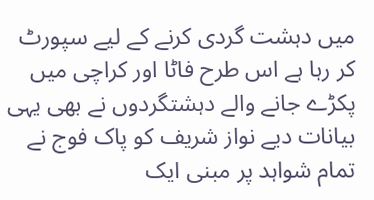میں دہشت گردی کرنے کے لیے سپورٹ کر رہا ہے اس طرح فاٹا اور کراچی میں پکڑے جانے والے دہشتگردوں نے بھی یہی بیانات دیے نواز شریف کو پاک فوج نے تمام شواہد پر مبنی ایک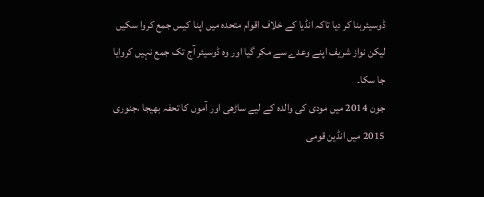ڈوسیئربنا کر دیا تاکہ انڈیا کے خلاف اقوام متحدہ میں اپنا کیس جمع کروا سکیں لیکن نواز شریف اپنے وعدے سے مکر گیا اور وہ ڈوسیئر آج تک جمع نہیں کروایا جا سکا۔
جون 2014 میں مودی کی والدہ کے لیے ساڑھی اور آموں کا تحفہ بھیجا ،جنوری 2015 میں انڈین قومی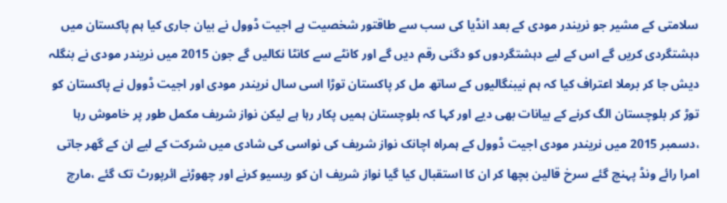سلامتی کے مشیر جو نریندر مودی کے بعد انڈیا کی سب سے طاقتور شخصیت ہے اجیت ڈوول نے بیان جاری کیا ہم پاکستان میں دہشتگردی کریں گے اس کے لیے دہشتگردوں کو دگنی رقم دیں گے اور کانٹے سے کانٹا نکالیں گے جون 2015 میں نریندر مودی نے بنگلہ دیش جا کر برملا اعتراف کیا کہ ہم نیبنگالیوں کے ساتھ مل کر پاکستان توڑا اسی سال نریندر مودی اور اجیت ڈوول نے پاکستان کو توڑ کر بلوچستان الگ کرنے کے بیانات بھی دیے اور کہا کہ بلوچستان ہمیں پکار رہا ہے لیکن نواز شریف مکمل طور پر خاموش رہا ،دسمبر 2015 میں نریندر مودی اجیت ڈوول کے ہمراہ اچانک نواز شریف کی نواسی کی شادی میں شرکت کے لیے ان کے گھر جاتی امرا رائے ونڈ پہنچ گئے سرخ قالین بچھا کر ان کا استقبال کیا گیا نواز شریف ان کو ریسیو کرنے اور چھوڑنے ائرپورٹ تک گئے ،مارچ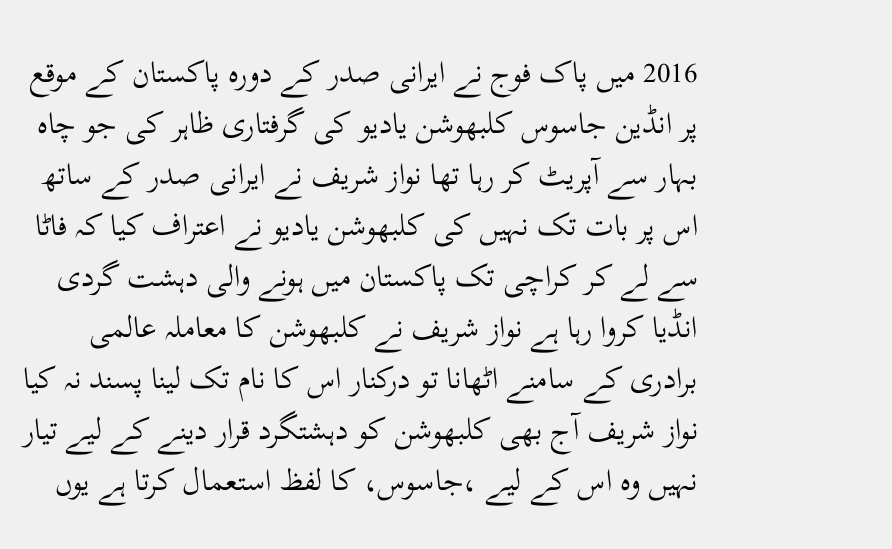2016 میں پاک فوج نے ایرانی صدر کے دورہ پاکستان کے موقع پر انڈین جاسوس کلبھوشن یادیو کی گرفتاری ظاہر کی جو چاہ بہار سے آپریٹ کر رہا تھا نواز شریف نے ایرانی صدر کے ساتھ اس پر بات تک نہیں کی کلبھوشن یادیو نے اعتراف کیا کہ فاٹا سے لے کر کراچی تک پاکستان میں ہونے والی دہشت گردی انڈیا کروا رہا ہے نواز شریف نے کلبھوشن کا معاملہ عالمی برادری کے سامنے اٹھانا تو درکنار اس کا نام تک لینا پسند نہ کیا نواز شریف آج بھی کلبھوشن کو دہشتگرد قرار دینے کے لیے تیار نہیں وہ اس کے لیے ،جاسوس، کا لفظ استعمال کرتا ہے یوں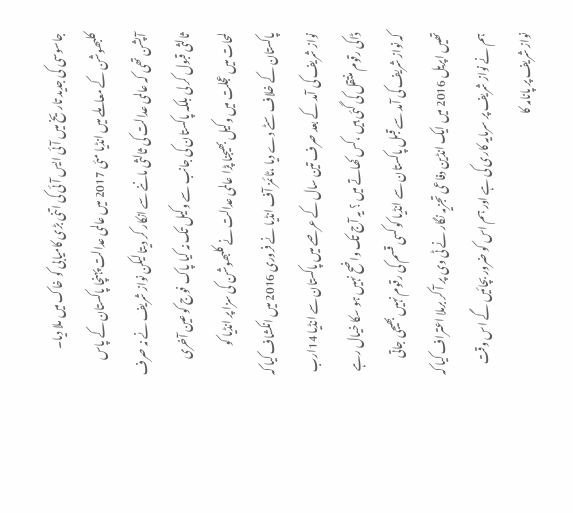جاسوسی کی جدید تاریخ میں آئی ایس آئی کی اتنی بڑی کامیابی کو خاک میں ملا دیا۔
کلبھوشن کے معاملے میں انڈیا مئی 2017 میں عالمی عدالت پہنچا پاکستان کے پاس آپشن تھی کہ عالمی عدالت کی ثالثی ماننے سے انکار کر دیتا لیکن نواز شریف نے نہ صرف ثالثی قبول کر لی بلکہ پاکستان کی جانب سے وکیل تک نہ کیا پاک فوج کو عین آخری لمحات میں عجلت میں وکیل بھیجنا پڑا عالمی عدالت نے کلبھوشن کی سزا پر انڈیا کو پاکستان کے خلاف سٹے دے دیا ،ٹائمز آف انڈیا نے فروری 2016 میں انکشاف کیا کہ نواز شریف کی آمد کے بعد صرف تین سال کے عرصے میں پاکستان سے انڈیا 14ارب ڈاکی رقوم منتقل کی گئی ہیں ،کس کھاتے میں ؟ یہ آج تک واضح نہیں ہو سکا خیال رہے کہ نواز شریف کی آمد سے قبل پاکستان سے انڈیا کو کسی قسم کی رقوم نہیں بھیجی جاتی تھیں اپریل 2016 میں ایک انڈین دفاعی تجزیہ نگار نے ٹی وی پر آ کر برملا اعتراف کیا کہ ہم نے نواز شریف پر سرمایہ کاری کی ہے اور ہم اس کو ضرور بچائیں گے اس وقت نواز شریف پر پانامہ کا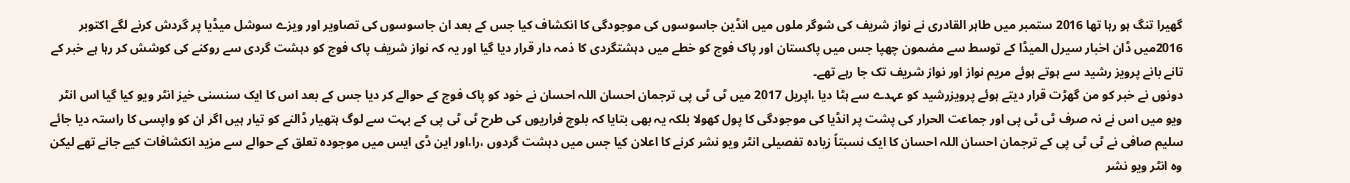گھیرا تنگ ہو رہا تھا 2016 ستمبر میں طاہر القادری نے نواز شریف کی شوگر ملوں میں انڈین جاسوسوں کی موجودگی کا انکشاف کیا جس کے بعد ان جاسوسوں کی تصاویر اور ویزے سوشل میڈیا پر گردش کرنے لگے اکتوبر 2016میں ڈان اخبار سیرل المیڈا کے توسط سے مضمون چھپا جس میں پاکستان اور پاک فوج کو خطے میں دہشتگردی کا ذمہ دار قرار دیا گیا اور یہ کہ نواز شریف پاک فوج کو دہشت گردی سے روکنے کی کوشش کر رہا ہے خبر کے تانے بانے پرویز رشید سے ہوتے ہوئے مریم نواز اور نواز شریف تک جا رہے تھے۔
دونوں نے خبر کو من گھڑت قرار دیتے ہوئے پرویزرشید کو عہدے سے ہٹا دیا ،اپریل 2017 میں ٹی ٹی پی ترجمان احسان اللہ احسان نے خود کو پاک فوج کے حوالے کر دیا جس کے بعد اس کا ایک سنسنی خیز انٹر ویو کیا گیا اس انٹر ویو میں اس نے نہ صرف ٹی ٹی پی اور جماعت الحرار کی پشت پر انڈیا کی موجودگی کا پول کھولا بلکہ یہ بھی بتایا کہ بلوچ فراریوں کی طرح ٹی ٹی پی کے بہت سے لوگ ہتھیار ڈالنے کو تیار ہیں اگر ان کو واپسی کا راستہ دیا جائے سلیم صافی نے ٹی ٹی پی کے ترجمان احسان اللہ احسان کا ایک نسبتاً زیادہ تفصیلی انٹر ویو نشر کرنے کا اعلان کیا جس میں دہشت گردوں ،را،اور این ڈی ایس میں موجودہ تعلق کے حوالے سے مزید انکشافات کیے جانے تھے لیکن وہ انٹر ویو نشر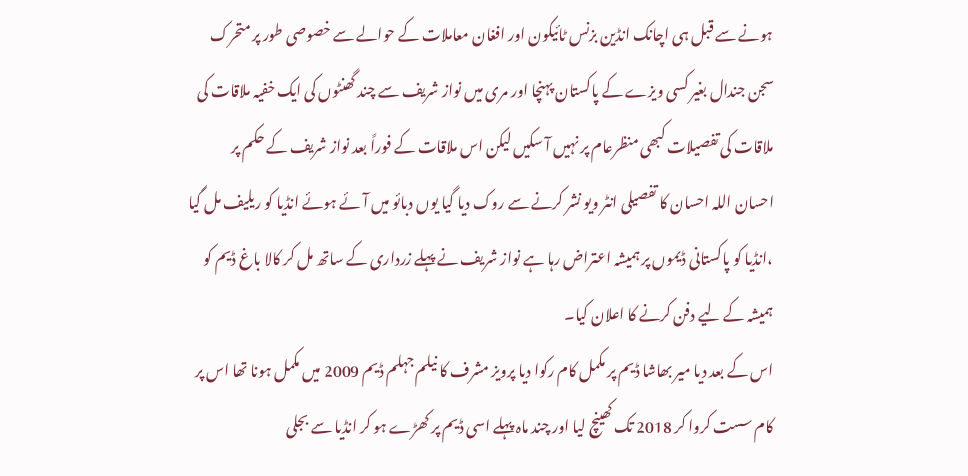ہونے سے قبل ہی اچانک انڈین بزنس ٹائیکون اور افغان معاملات کے حوالے سے خصوصی طور پر متحرک سجن جندال بغیر کسی ویزے کے پاکستان پہنچا اور مری میں نواز شریف سے چند گھنٹوں کی ایک خفیہ ملاقات کی ملاقات کی تفصیلات کبھی منظرعام پر نہیں آ سکیں لیکن اس ملاقات کے فوراً بعد نواز شریف کے حکم پر احسان اللہ احسان کا تفصیلی انٹر ویو نشر کرنے سے روک دیا گیا یوں دبائو میں آئے ہوئے انڈیا کو ریلیف مل گیا ،انڈیا کو پاکستانی ڈیموں پر ہمیشہ اعتراض رہا ہے نواز شریف نے پہلے زرداری کے ساتھ مل کر کالا باغ ڈیم کو ہمیشہ کے لیے دفن کرنے کا اعلان کیا۔
اس کے بعد دیا میر بھاشا ڈیم پر مکمل کام رکوا دیا پرویز مشرف کا نیلم جہلم ڈیم 2009 میں مکمل ہونا تھا اس پر کام سست کروا کر 2018 تک کھینچ لیا اور چند ماہ پہلے اسی ڈیم پر کھڑے ہو کر انڈیا سے بجلی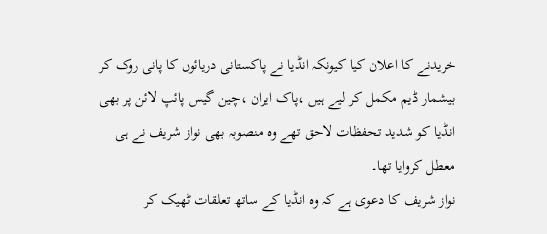خریدنے کا اعلان کیا کیونکہ انڈیا نے پاکستانی دریائوں کا پانی روک کر بیشمار ڈیم مکمل کر لیے ہیں ،پاک ایران ،چین گیس پائپ لائن پر بھی انڈیا کو شدید تحفظات لاحق تھے وہ منصوبہ بھی نواز شریف نے ہی معطل کروایا تھا۔
نواز شریف کا دعوی ہے کہ وہ انڈیا کے ساتھ تعلقات ٹھیک کر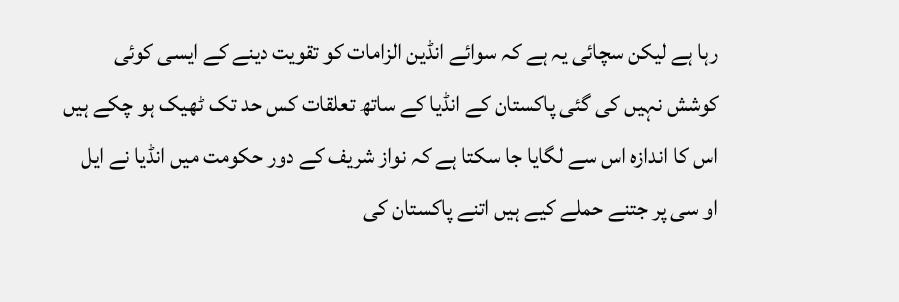رہا ہے لیکن سچائی یہ ہے کہ سوائے انڈین الزامات کو تقویت دینے کے ایسی کوئی کوشش نہیں کی گئی پاکستان کے انڈیا کے ساتھ تعلقات کس حد تک ٹھیک ہو چکے ہیں اس کا اندازہ اس سے لگایا جا سکتا ہے کہ نواز شریف کے دور حکومت میں انڈیا نے ایل او سی پر جتنے حملے کیے ہیں اتنے پاکستان کی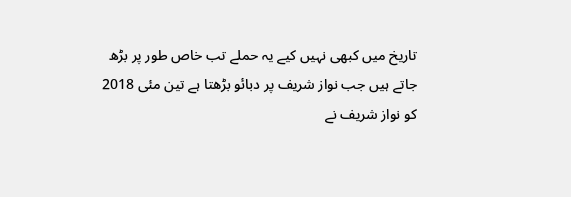تاریخ میں کبھی نہیں کیے یہ حملے تب خاص طور پر بڑھ جاتے ہیں جب نواز شریف پر دبائو بڑھتا ہے تین مئی 2018 کو نواز شریف نے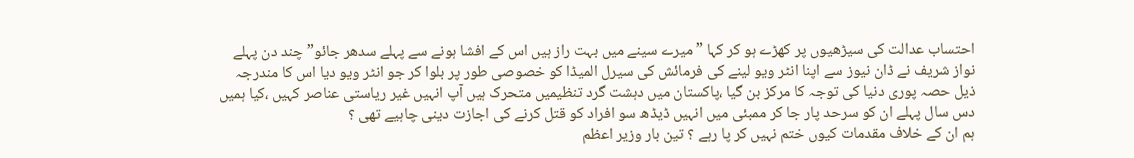احتساب عدالت کی سیڑھیوں پر کھڑے ہو کر کہا ” میرے سینے میں بہت راز ہیں اس کے افشا ہونے سے پہلے سدھر جائو”چند دن پہلے نواز شریف نے ڈان نیوز سے اپنا انٹر ویو لینے کی فرمائش کی سیرل المیڈا کو خصوصی طور پر بلوا کر جو انٹر ویو دیا اس کا مندرجہ ذیل حصہ پوری دنیا کی توجہ کا مرکز بن گیا ،پاکستان میں دہشت گرد تنظیمیں متحرک ہیں آپ انہیں غیر ریاستی عناصر کہیں ،کیا ہمیں دس سال پہلے ان کو سرحد پار جا کر ممبئی میں انہیں ڈیڈھ سو افراد کو قتل کرنے کی اجازت دینی چاہیے تھی ؟
ہم ان کے خلاف مقدمات کیوں ختم نہیں کر پا رہے ؟ تین بار وزیر اعظم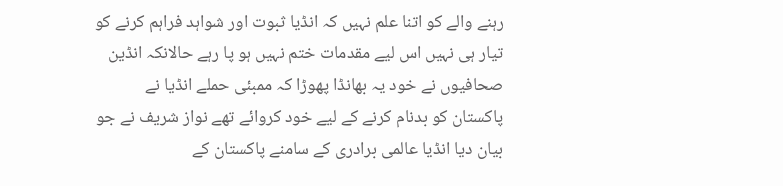رہنے والے کو اتنا علم نہیں کہ انڈیا ثبوت اور شواہد فراہم کرنے کو تیار ہی نہیں اس لیے مقدمات ختم نہیں ہو پا رہے حالانکہ انڈین صحافیوں نے خود یہ بھانڈا پھوڑا کہ ممبئی حملے انڈیا نے پاکستان کو بدنام کرنے کے لیے خود کروائے تھے نواز شریف نے جو بیان دیا انڈیا عالمی برادری کے سامنے پاکستان کے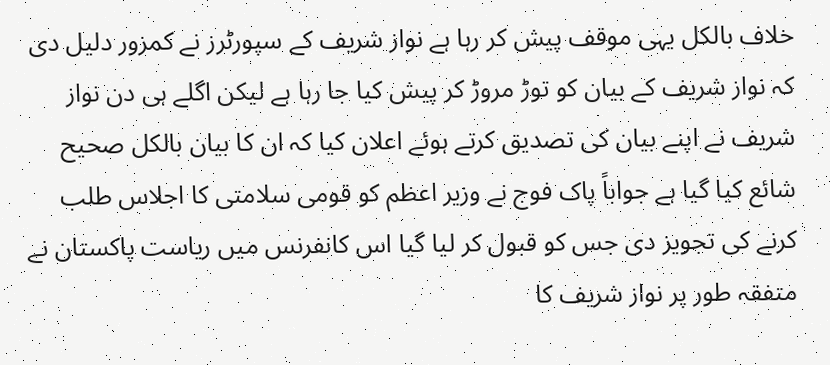خلاف بالکل یہی موقف پیش کر رہا ہے نواز شریف کے سپورٹرز نے کمزور دلیل دی کہ نواز شریف کے بیان کو توڑ مروڑ کر پیش کیا جا رہا ہے لیکن اگلے ہی دن نواز شریف نے اپنے بیان کی تصدیق کرتے ہوئے اعلان کیا کہ ان کا بیان بالکل صحیح شائع کیا گیا ہے جواباً پاک فوج نے وزیر اعظم کو قومی سلامتی کا اجلاس طلب کرنے کی تجویز دی جس کو قبول کر لیا گیا اس کانفرنس میں ریاست پاکستان نے متفقہ طور پر نواز شریف کا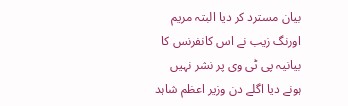بیان مسترد کر دیا البتہ مریم اورنگ زیب نے اس کانفرنس کا بیانیہ پی ٹی وی پر نشر نہیں ہونے دیا اگلے دن وزیر اعظم شاہد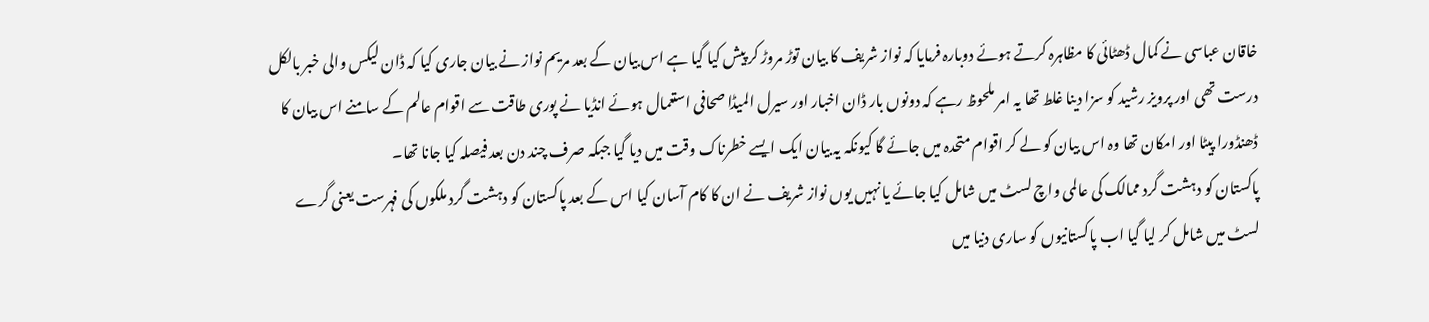خاقان عباسی نے کمال ڈھٹائی کا مظاہرہ کرتے ہوئے دوبارہ فرمایا کہ نواز شریف کا بیان توڑ مروڑ کر پیش کیا گیا ہے اس بیان کے بعد مریم نواز نے بیان جاری کیا کہ ڈان لیکس والی خبر بالکل درست تھی اور پرویز رشید کو سزا دینا غلط تھا یہ امر ملحوظ رہے کہ دونوں بار ڈان اخبار اور سیرل المیڈا صحافی استعمال ہوئے انڈیا نے پوری طاقت سے اقوام عالم کے سامنے اس بیان کا ڈھنڈورا پیٹا اور امکان تھا وہ اس بیان کو لے کر اقوام متحدہ میں جائے گا کیونکہ یہ بیان ایک ایسے خطرناک وقت میں دیا گیا جبکہ صرف چند دن بعد فیصلہ کیا جانا تھا۔
پاکستان کو دہشت گرد ممالک کی عالمی واچ لسٹ میں شامل کیا جائے یا نہیں یوں نواز شریف نے ان کا کام آسان کیا اس کے بعد پاکستان کو دہشت گرد ملکوں کی فہرست یعنی گرے لسٹ میں شامل کر لیا گیا اب پاکستانیوں کو ساری دنیا میں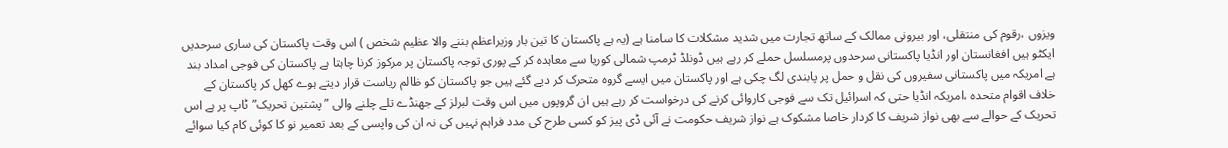ویزوں ،رقوم کی منتقلی، اور بیرونی ممالک کے ساتھ تجارت میں شدید مشکلات کا سامنا ہے (یہ ہے پاکستان کا تین بار وزیراعظم بننے والا عظیم شخص ) اس وقت پاکستان کی ساری سرحدیں ایکٹو ہیں افغانستان اور انڈیا پاکستانی سرحدوں پرمسلسل حملے کر رہے ہیں ڈونلڈ ٹرمپ شمالی کوریا سے معاہدہ کر کے پوری توجہ پاکستان پر مرکوز کرنا چاہتا ہے پاکستان کی فوجی امداد بند ہے امریکہ میں پاکستانی سفیروں کی نقل و حمل پر پابندی لگ چکی ہے اور پاکستان میں ایسے گروہ متحرک کر دیے گئے ہیں جو پاکستان کو ظالم ریاست قرار دیتے ہوے کھل کر پاکستان کے خلاف اقوام متحدہ ،امریکہ انڈیا حتی کہ اسرائیل تک سے فوجی کاروائی کرنے کی درخواست کر رہے ہیں ان گروپوں میں اس وقت لبرلز کے جھنڈے تلے چلنے والی ”پشتین تحریک”ٹاپ پر ہے اس تحریک کے حوالے سے بھی نواز شریف کا کردار خاصا مشکوک ہے نواز شریف حکومت نے آئی ڈی پیز کو کسی طرح کی مدد فراہم نہیں کی نہ ان کی واپسی کے بعد تعمیر نو کا کوئی کام کیا سوائے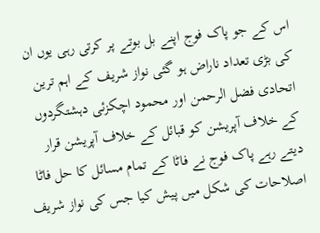اس کے جو پاک فوج اپنے بل بوتے پر کرتی رہی یوں ان کی بڑی تعداد ناراض ہو گئی نواز شریف کے اہم ترین اتحادی فضل الرحمن اور محمود اچکزئی دہشتگردوں کے خلاف آپریشن کو قبائل کے خلاف آپریشن قرار دیتے رہے پاک فوج نے فاٹا کے تمام مسائل کا حل فاٹا اصلاحات کی شکل میں پیش کیا جس کی نواز شریف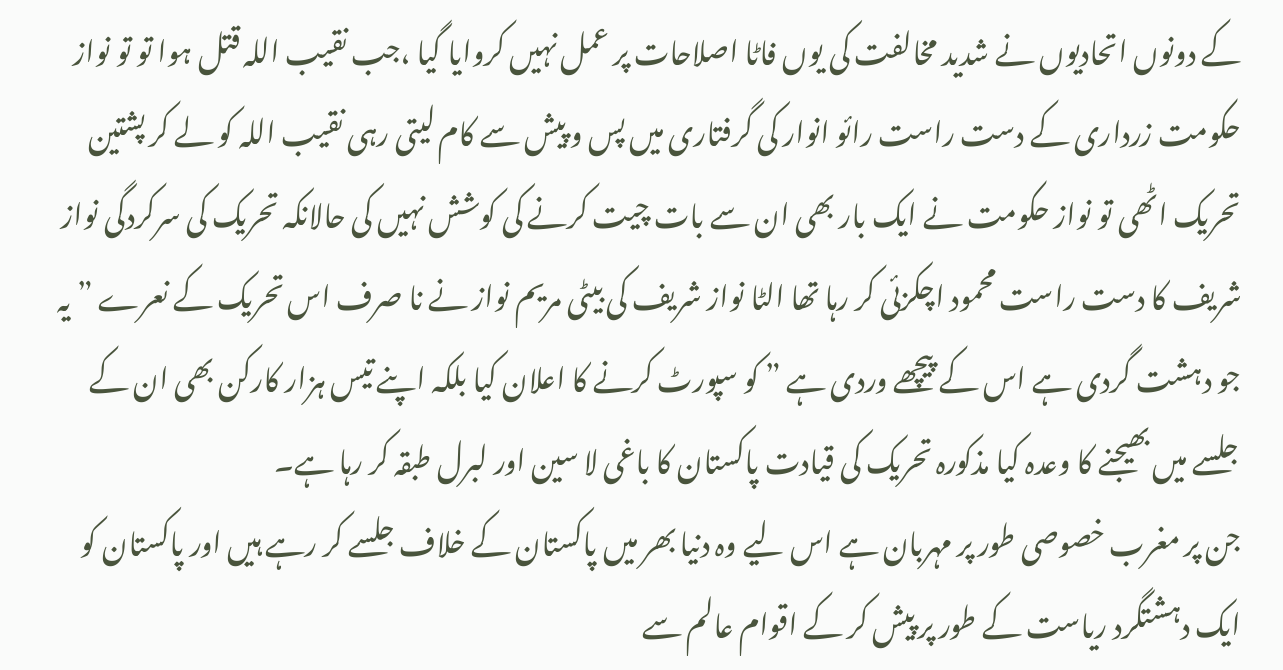کے دونوں اتحادیوں نے شدید مخالفت کی یوں فاٹا اصلاحات پر عمل نہیں کروایا گیا ،جب نقیب اللہ قتل ہوا تو تو نواز حکومت زرداری کے دست راست رائو انوار کی گرفتاری میں پس و پیش سے کام لیتی رہی نقیب اللہ کو لے کر پشتین تحریک اٹھی تو نواز حکومت نے ایک بار بھی ان سے بات چیت کرنے کی کوشش نہیں کی حالانکہ تحریک کی سرکردگی نواز شریف کا دست راست محمود اچکزئی کر رہا تھا الٹا نواز شریف کی بیٹی مریم نواز نے نا صرف اس تحریک کے نعرے ”یہ جو دہشت گردی ہے اس کے پیچھے وردی ہے ” کو سپورٹ کرنے کا اعلان کیا بلکہ اپنے تیس ہزار کارکن بھی ان کے جلسے میں بھیجنے کا وعدہ کیا مذکورہ تحریک کی قیادت پاکستان کا باغی لا سین اور لبرل طبقہ کر رہا ہے۔
جن پر مغرب خصوصی طور پر مہربان ہے اس لیے وہ دنیا بھر میں پاکستان کے خلاف جلسے کر رہے ہیں اور پاکستان کو ایک دہشتگرد ریاست کے طور پر پیش کر کے اقوام عالم سے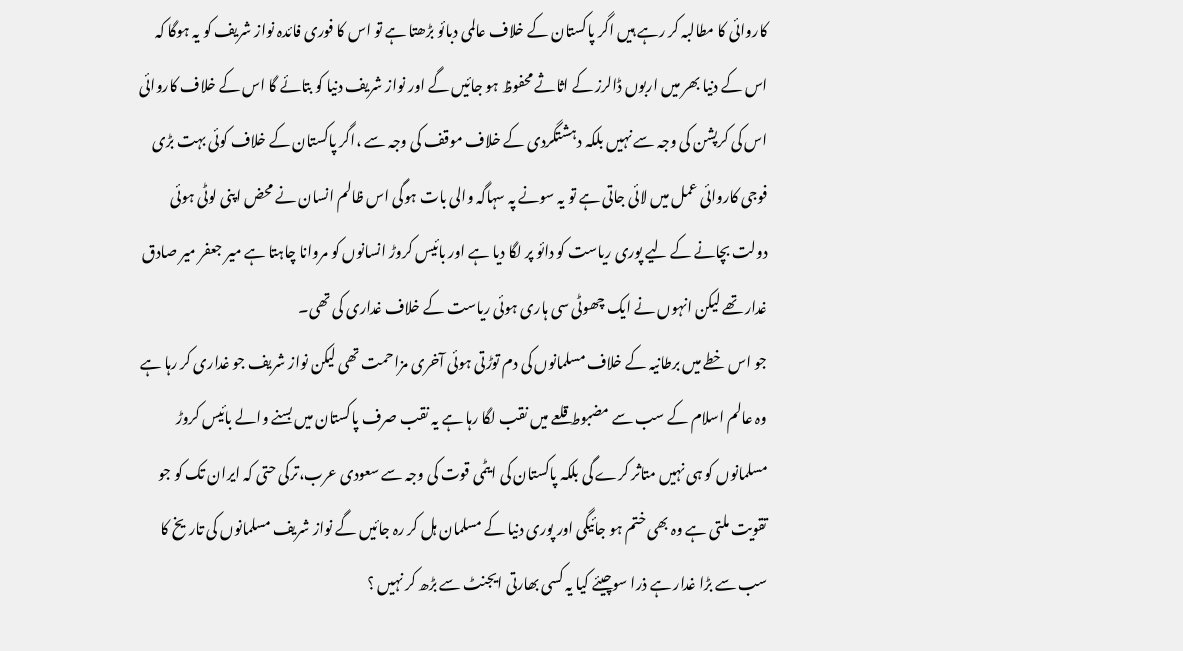کاروائی کا مطالبہ کر رہے ہیں اگر پاکستان کے خلاف عالمی دبائو بڑھتا ہے تو اس کا فوری فائدہ نواز شریف کو یہ ہوگا کہ اس کے دنیا بھر میں اربوں ڈالرز کے اثاثے محفوظ ہو جائیں گے اور نواز شریف دنیا کو بتائے گا اس کے خلاف کاروائی اس کی کرپشن کی وجہ سے نہیں بلکہ دہشتگردی کے خلاف موقف کی وجہ سے ،اگر پاکستان کے خلاف کوئی بہت بڑی فوجی کاروائی عمل میں لائی جاتی ہے تو یہ سونے پہ سہاگہ والی بات ہوگی اس ظالم انسان نے محض اپنی لوٹی ہوئی دولت بچانے کے لیے پوری ریاست کو دائو پر لگا دیا ہے اور بائیس کروڑ انسانوں کو مروانا چاہتا ہے میر جعفر میر صادق غدار تھے لیکن انہوں نے ایک چھوٹی سی ہاری ہوئی ریاست کے خلاف غداری کی تھی۔
جو اس خطے میں برطانیہ کے خلاف مسلمانوں کی دم توڑتی ہوئی آخری مزاحمت تھی لیکن نواز شریف جو غداری کر رہا ہے وہ عالم اسلام کے سب سے مضبوط قلعے میں نقب لگا رہا ہے یہ نقب صرف پاکستان میں بسنے والے بائیس کروڑ مسلمانوں کو ہی نہیں متاثر کرے گی بلکہ پاکستان کی ایٹمی قوت کی وجہ سے سعودی عرب،ترکی حتی کہ ایران تک کو جو تقویت ملتی ہے وہ بھی ختم ہو جائیگی اور پوری دنیا کے مسلمان ہل کر رہ جائیں گے نواز شریف مسلمانوں کی تاریخ کا سب سے بڑا غدار ہے ذرا سوچیئے کیا یہ کسی بھارتی ایجنٹ سے بڑھ کر نہیں ؟